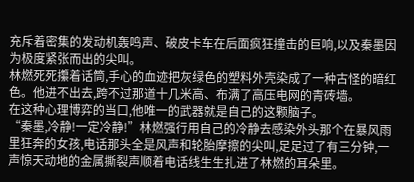充斥着密集的发动机轰鸣声、破皮卡车在后面疯狂撞击的巨响,以及秦墨因为极度紧张而出的尖叫。
林燃死死攥着话筒,手心的血迹把灰绿色的塑料外壳染成了一种古怪的暗红色。他进不出去,跨不过那道十几米高、布满了高压电网的青砖墙。
在这种心理博弈的当口,他唯一的武器就是自己的这颗脑子。
“秦墨,冷静!一定冷静!”林燃强行用自己的冷静去感染外头那个在暴风雨里狂奔的女孩,电话那头全是风声和轮胎摩擦的尖叫,足足过了有三分钟,一声惊天动地的金属撕裂声顺着电话线生生扎进了林燃的耳朵里。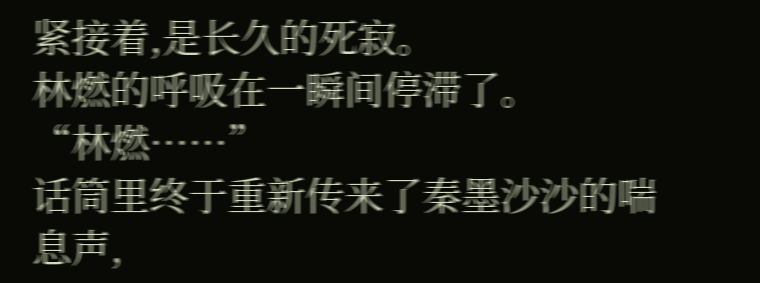紧接着,是长久的死寂。
林燃的呼吸在一瞬间停滞了。
“林燃……”
话筒里终于重新传来了秦墨沙沙的喘息声,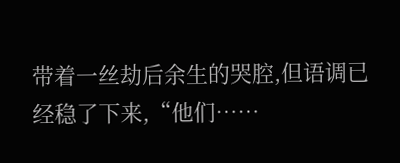带着一丝劫后余生的哭腔,但语调已经稳了下来,“他们……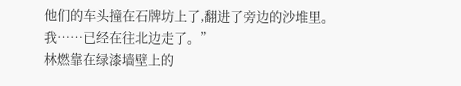他们的车头撞在石牌坊上了,翻进了旁边的沙堆里。我……已经在往北边走了。”
林燃靠在绿漆墙壁上的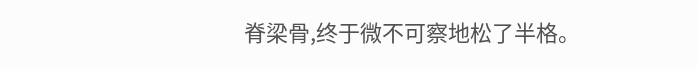脊梁骨,终于微不可察地松了半格。